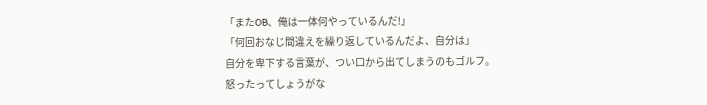「またOB、俺は一体何やっているんだ!」
「何回おなじ間違えを繰り返しているんだよ、自分は」
自分を卑下する言葉が、つい口から出てしまうのもゴルフ。
怒ったってしょうがな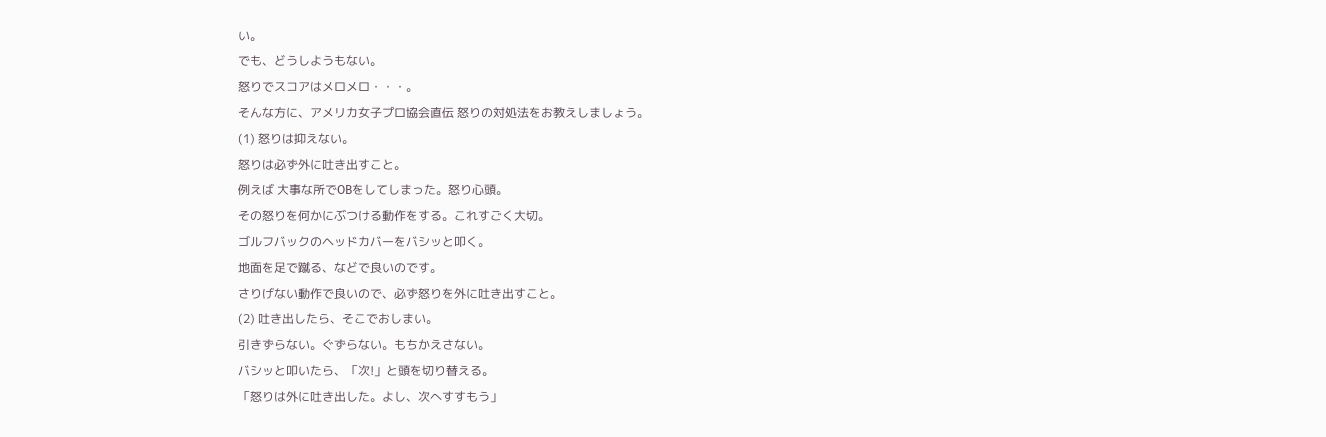い。
でも、どうしようもない。
怒りでスコアはメロメロ・・・。
そんな方に、アメリカ女子プロ協会直伝 怒りの対処法をお教えしましょう。
(1) 怒りは抑えない。
怒りは必ず外に吐き出すこと。
例えば 大事な所でOBをしてしまった。怒り心頭。
その怒りを何かにぶつける動作をする。これすごく大切。
ゴルフバックのヘッドカバーをバシッと叩く。
地面を足で蹴る、などで良いのです。
さりげない動作で良いので、必ず怒りを外に吐き出すこと。
(2) 吐き出したら、そこでおしまい。
引きずらない。ぐずらない。もちかえさない。
バシッと叩いたら、「次!」と頭を切り替える。
「怒りは外に吐き出した。よし、次へすすもう」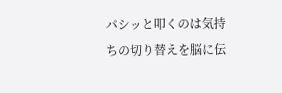パシッと叩くのは気持ちの切り替えを脳に伝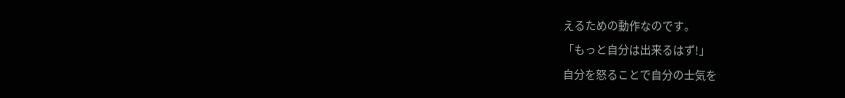えるための動作なのです。
「もっと自分は出来るはず!」
自分を怒ることで自分の士気を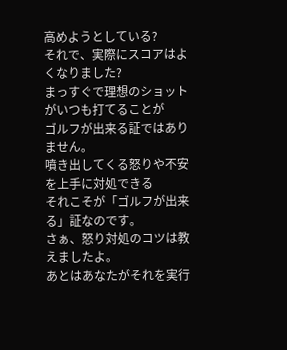高めようとしている?
それで、実際にスコアはよくなりました?
まっすぐで理想のショットがいつも打てることが
ゴルフが出来る証ではありません。
噴き出してくる怒りや不安を上手に対処できる
それこそが「ゴルフが出来る」証なのです。
さぁ、怒り対処のコツは教えましたよ。
あとはあなたがそれを実行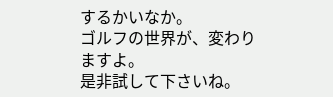するかいなか。
ゴルフの世界が、変わりますよ。
是非試して下さいね。